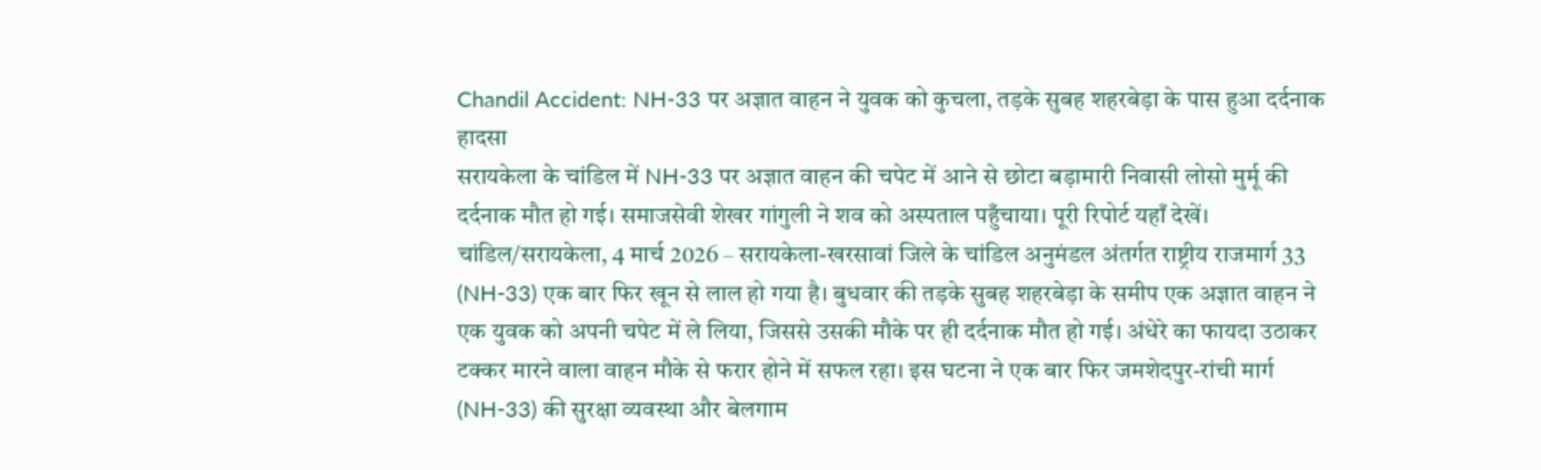Chandil Accident: NH-33 पर अज्ञात वाहन ने युवक को कुचला, तड़के सुबह शहरबेड़ा के पास हुआ दर्दनाक हादसा
सरायकेला के चांडिल में NH-33 पर अज्ञात वाहन की चपेट में आने से छोटा बड़ामारी निवासी लोसो मुर्मू की दर्दनाक मौत हो गई। समाजसेवी शेखर गांगुली ने शव को अस्पताल पहुँचाया। पूरी रिपोर्ट यहाँ देखें।
चांडिल/सरायकेला, 4 मार्च 2026 – सरायकेला-खरसावां जिले के चांडिल अनुमंडल अंतर्गत राष्ट्रीय राजमार्ग 33 (NH-33) एक बार फिर खून से लाल हो गया है। बुधवार की तड़के सुबह शहरबेड़ा के समीप एक अज्ञात वाहन ने एक युवक को अपनी चपेट में ले लिया, जिससे उसकी मौके पर ही दर्दनाक मौत हो गई। अंधेरे का फायदा उठाकर टक्कर मारने वाला वाहन मौके से फरार होने में सफल रहा। इस घटना ने एक बार फिर जमशेदपुर-रांची मार्ग (NH-33) की सुरक्षा व्यवस्था और बेलगाम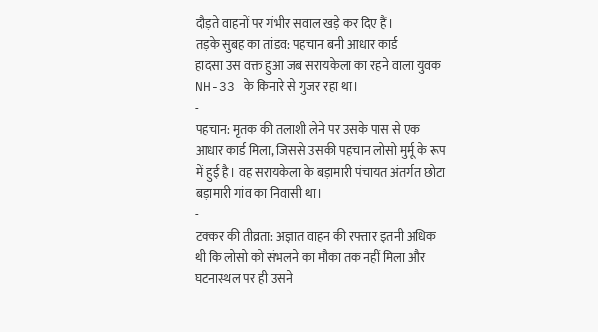दौड़ते वाहनों पर गंभीर सवाल खड़े कर दिए हैं।
तड़के सुबह का तांडव: पहचान बनी आधार कार्ड
हादसा उस वक्त हुआ जब सरायकेला का रहने वाला युवक NH-33 के किनारे से गुजर रहा था।
-
पहचान: मृतक की तलाशी लेने पर उसके पास से एक आधार कार्ड मिला, जिससे उसकी पहचान लोसो मुर्मू के रूप में हुई है। वह सरायकेला के बड़ामारी पंचायत अंतर्गत छोटा बड़ामारी गांव का निवासी था।
-
टक्कर की तीव्रता: अज्ञात वाहन की रफ्तार इतनी अधिक थी कि लोसो को संभलने का मौका तक नहीं मिला और घटनास्थल पर ही उसने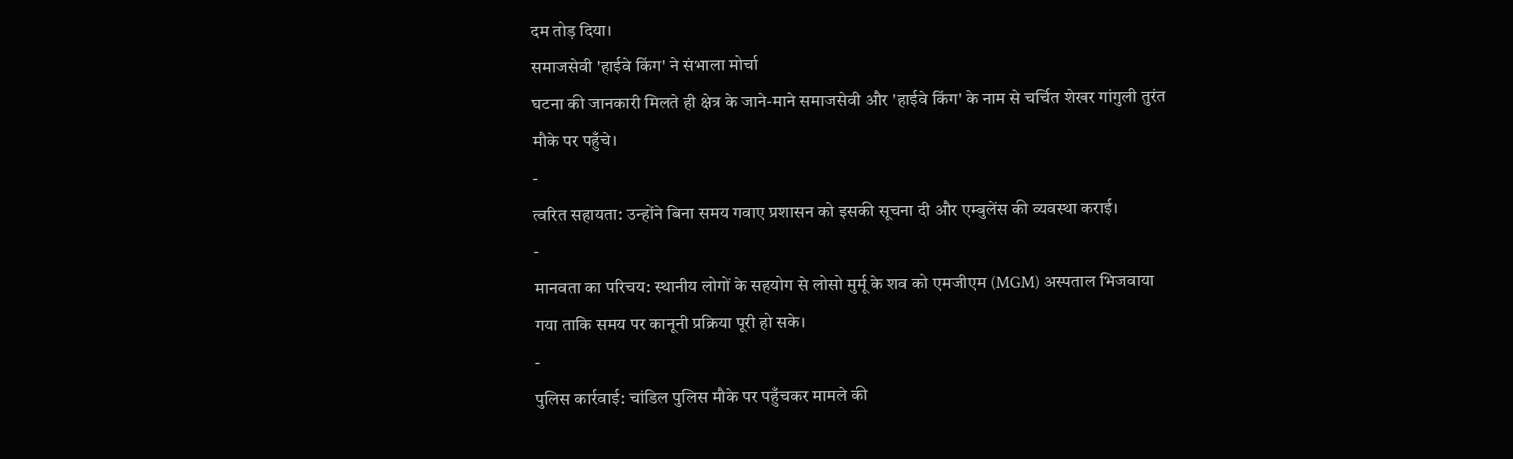दम तोड़ दिया।
समाजसेवी 'हाईवे किंग' ने संभाला मोर्चा
घटना की जानकारी मिलते ही क्षेत्र के जाने-माने समाजसेवी और 'हाईवे किंग' के नाम से चर्चित शेखर गांगुली तुरंत मौके पर पहुँचे।
-
त्वरित सहायता: उन्होंने बिना समय गवाए प्रशासन को इसकी सूचना दी और एम्बुलेंस की व्यवस्था कराई।
-
मानवता का परिचय: स्थानीय लोगों के सहयोग से लोसो मुर्मू के शव को एमजीएम (MGM) अस्पताल भिजवाया गया ताकि समय पर कानूनी प्रक्रिया पूरी हो सके।
-
पुलिस कार्रवाई: चांडिल पुलिस मौके पर पहुँचकर मामले की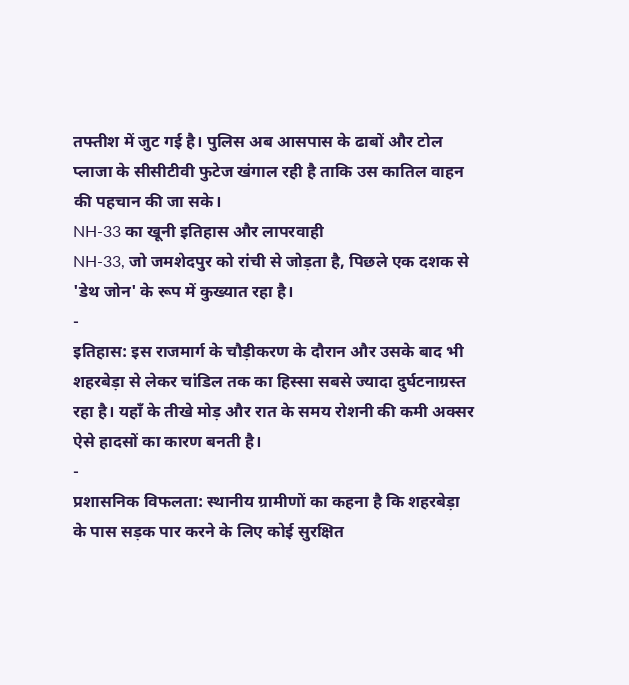तफ्तीश में जुट गई है। पुलिस अब आसपास के ढाबों और टोल प्लाजा के सीसीटीवी फुटेज खंगाल रही है ताकि उस कातिल वाहन की पहचान की जा सके।
NH-33 का खूनी इतिहास और लापरवाही
NH-33, जो जमशेदपुर को रांची से जोड़ता है, पिछले एक दशक से 'डेथ जोन' के रूप में कुख्यात रहा है।
-
इतिहास: इस राजमार्ग के चौड़ीकरण के दौरान और उसके बाद भी शहरबेड़ा से लेकर चांडिल तक का हिस्सा सबसे ज्यादा दुर्घटनाग्रस्त रहा है। यहाँ के तीखे मोड़ और रात के समय रोशनी की कमी अक्सर ऐसे हादसों का कारण बनती है।
-
प्रशासनिक विफलता: स्थानीय ग्रामीणों का कहना है कि शहरबेड़ा के पास सड़क पार करने के लिए कोई सुरक्षित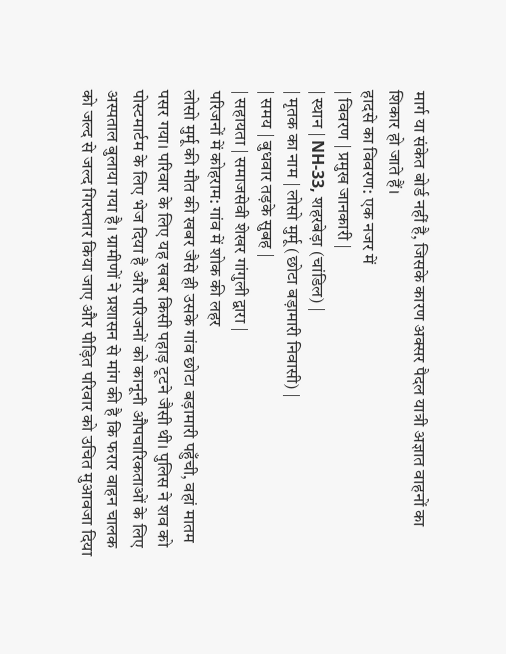मार्ग या संकेत बोर्ड नहीं है, जिसके कारण अक्सर पैदल यात्री अज्ञात वाहनों का शिकार हो जाते हैं।
हादसे का विवरण: एक नजर में
| विवरण | प्रमुख जानकारी |
| स्थान | NH-33, शहरबेड़ा (चांडिल) |
| मृतक का नाम | लोसो मुर्मू (छोटा बड़ामारी निवासी) |
| समय | बुधवार तड़के सुबह |
| सहायता | समाजसेवी शेखर गांगुली द्वारा |
परिजनों में कोहराम: गांव में शोक की लहर
लोसो मुर्मू की मौत की खबर जैसे ही उसके गांव छोटा बड़ामारी पहुँची, वहां मातम पसर गया। परिवार के लिए यह खबर किसी पहाड़ टूटने जैसी थी। पुलिस ने शव को पोस्टमार्टम के लिए भेज दिया है और परिजनों को कानूनी औपचारिकताओं के लिए अस्पताल बुलाया गया है। ग्रामीणों ने प्रशासन से मांग की है कि फरार वाहन चालक को जल्द से जल्द गिरफ्तार किया जाए और पीड़ित परिवार को उचित मुआवजा दिया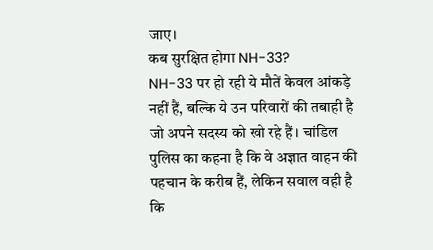जाए।
कब सुरक्षित होगा NH-33?
NH-33 पर हो रही ये मौतें केवल आंकड़े नहीं हैं, बल्कि ये उन परिवारों की तबाही है जो अपने सदस्य को खो रहे हैं। चांडिल पुलिस का कहना है कि वे अज्ञात वाहन की पहचान के करीब हैं, लेकिन सवाल वही है कि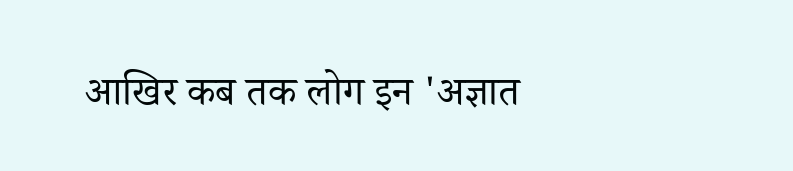आखिर कब तक लोग इन 'अज्ञात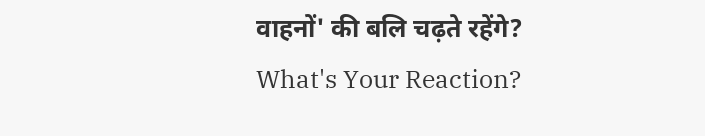वाहनों' की बलि चढ़ते रहेंगे?
What's Your Reaction?